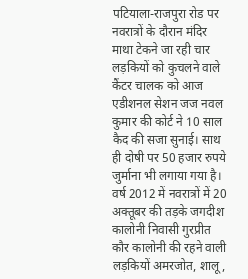पटियाला-राजपुरा रोड पर नवरात्रों के दौरान मंदिर माथा टेकने जा रही चार लड़कियों को कुचलने वाले कैंटर चालक को आज एडीशनल सेशन जज नवल कुमार की कोर्ट ने 10 साल कैद की सजा सुनाई। साथ ही दोषी पर 50 हजार रुपये जुर्माना भी लगाया गया है।
वर्ष 2012 में नवरात्रों में 20 अक्तूबर की तड़के जगदीश कालोनी निवासी गुरप्रीत कौर कालोनी की रहने वाली लड़कियों अमरजोत, शालू,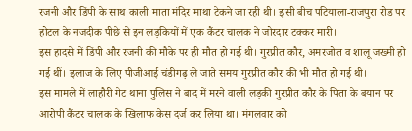रजनी और डिंपी के साथ काली माता मंदिर माथा टेकने जा रही थी। इसी बीच पटियाला-राजपुरा रोड पर होटल के नजदीक पीछे से इन लड़कियों में एक कैंटर चालक ने जोरदार टक्कर मारी।
इस हादसे में डिंपी और रजनी की मौके पर ही मौत हो गई थी। गुरप्रीत कौर, अमरजोत व शालू जख्मी हो गई थीं। इलाज के लिए पीजीआई चंडीगढ़ ले जाते समय गुरप्रीत कौर की भी मौत हो गई थी।
इस मामले में लाहौरी गेट थाना पुलिस ने बाद में मरने वाली लड़की गुरप्रीत कौर के पिता के बयान पर आरोपी कैंटर चालक के खिलाफ केस दर्ज कर लिया था। मंगलवार को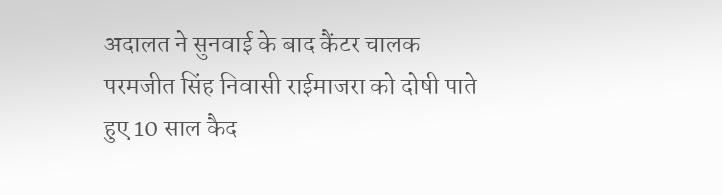अदालत ने सुनवाई के बाद कैंटर चालक परमजीत सिंह निवासी राईमाजरा को दोषी पाते हुए 10 साल कैद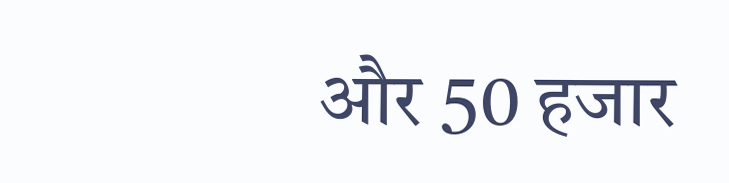और 50 हजार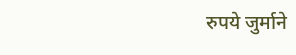रुपये जुर्माने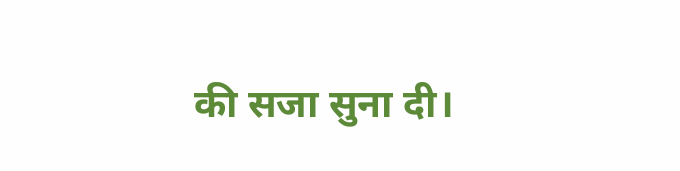की सजा सुना दी।